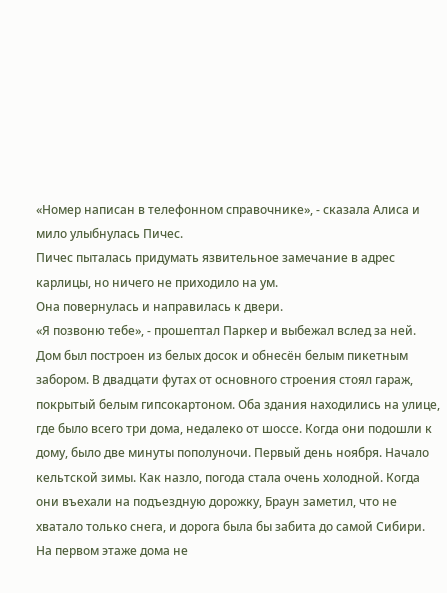«Номер написан в телефонном справочнике», - сказала Алиса и мило улыбнулась Пичес.
Пичес пыталась придумать язвительное замечание в адрес карлицы, но ничего не приходило на ум.
Она повернулась и направилась к двери.
«Я позвоню тебе», - прошептал Паркер и выбежал вслед за ней.
Дом был построен из белых досок и обнесён белым пикетным забором. В двадцати футах от основного строения стоял гараж, покрытый белым гипсокартоном. Оба здания находились на улице, где было всего три дома, недалеко от шоссе. Когда они подошли к дому, было две минуты пополуночи. Первый день ноября. Начало кельтской зимы. Как назло, погода стала очень холодной. Когда они въехали на подъездную дорожку, Браун заметил, что не хватало только снега, и дорога была бы забита до самой Сибири.
На первом этаже дома не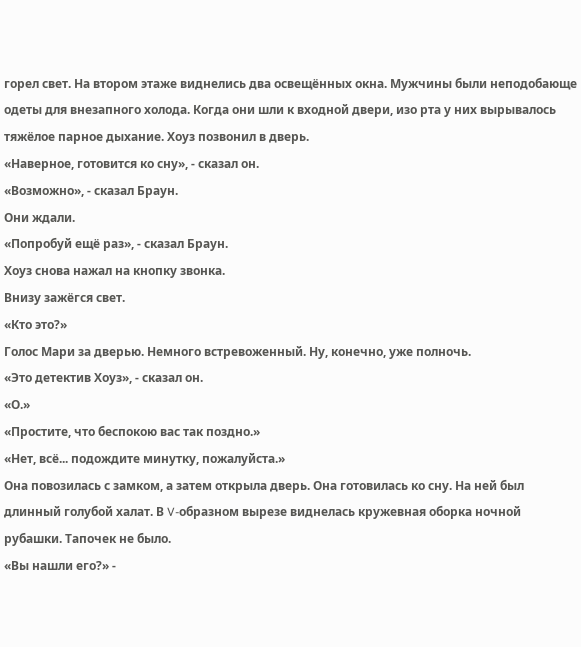горел свет. На втором этаже виднелись два освещённых окна. Мужчины были неподобающе одеты для внезапного холода. Когда они шли к входной двери, изо рта у них вырывалось тяжёлое парное дыхание. Хоуз позвонил в дверь.
«Наверное, готовится ко сну», - сказал он.
«Возможно», - сказал Браун.
Они ждали.
«Попробуй ещё раз», - сказал Браун.
Хоуз снова нажал на кнопку звонка.
Внизу зажёгся свет.
«Кто это?»
Голос Мари за дверью. Немного встревоженный. Ну, конечно, уже полночь.
«Это детектив Хоуз», - сказал он.
«О.»
«Простите, что беспокою вас так поздно.»
«Нет, всё... подождите минутку, пожалуйста.»
Она повозилась с замком, а затем открыла дверь. Она готовилась ко сну. На ней был длинный голубой халат. В V-образном вырезе виднелась кружевная оборка ночной рубашки. Тапочек не было.
«Вы нашли его?» -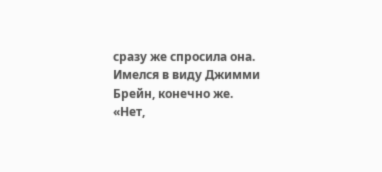сразу же спросила она.
Имелся в виду Джимми Брейн, конечно же.
«Нет,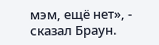мэм, ещё нет», - сказал Браун.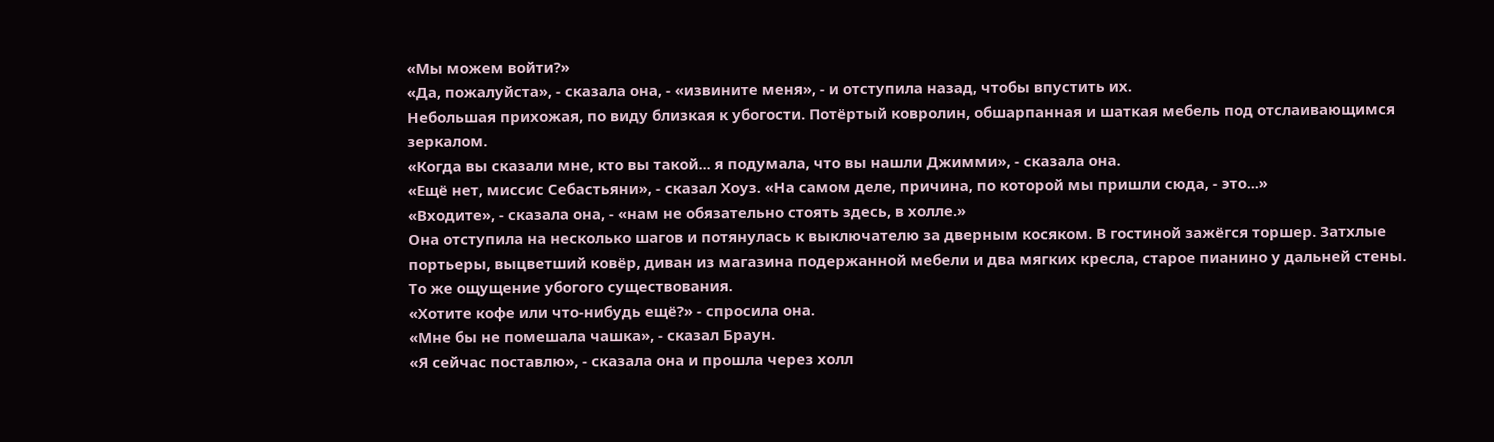«Мы можем войти?»
«Да, пожалуйста», - сказала она, - «извините меня», - и отступила назад, чтобы впустить их.
Небольшая прихожая, по виду близкая к убогости. Потёртый ковролин, обшарпанная и шаткая мебель под отслаивающимся зеркалом.
«Когда вы сказали мне, кто вы такой... я подумала, что вы нашли Джимми», - сказала она.
«Ещё нет, миссис Себастьяни», - сказал Хоуз. «На самом деле, причина, по которой мы пришли сюда, - это...»
«Входите», - сказала она, - «нам не обязательно стоять здесь, в холле.»
Она отступила на несколько шагов и потянулась к выключателю за дверным косяком. В гостиной зажёгся торшер. Затхлые портьеры, выцветший ковёр, диван из магазина подержанной мебели и два мягких кресла, старое пианино у дальней стены. То же ощущение убогого существования.
«Хотите кофе или что-нибудь ещё?» - спросила она.
«Мне бы не помешала чашка», - сказал Браун.
«Я сейчас поставлю», - сказала она и прошла через холл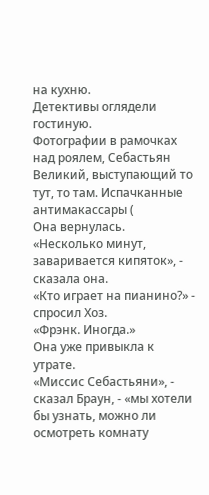на кухню.
Детективы оглядели гостиную.
Фотографии в рамочках над роялем, Себастьян Великий, выступающий то тут, то там. Испачканные антимакассары (
Она вернулась.
«Несколько минут, заваривается кипяток», - сказала она.
«Кто играет на пианино?» - спросил Хоз.
«Фрэнк. Иногда.»
Она уже привыкла к утрате.
«Миссис Себастьяни», - сказал Браун, - «мы хотели бы узнать, можно ли осмотреть комнату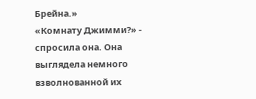Брейна.»
«Комнату Джимми?» - спросила она. Она выглядела немного взволнованной их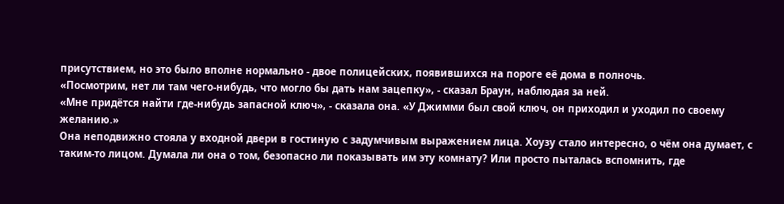присутствием, но это было вполне нормально - двое полицейских, появившихся на пороге её дома в полночь.
«Посмотрим, нет ли там чего-нибудь, что могло бы дать нам зацепку», - сказал Браун, наблюдая за ней.
«Мне придётся найти где-нибудь запасной ключ», - сказала она. «У Джимми был свой ключ, он приходил и уходил по своему желанию.»
Она неподвижно стояла у входной двери в гостиную с задумчивым выражением лица. Хоузу стало интересно, о чём она думает, с таким-то лицом. Думала ли она о том, безопасно ли показывать им эту комнату? Или просто пыталась вспомнить, где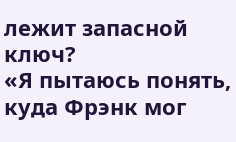лежит запасной ключ?
«Я пытаюсь понять, куда Фрэнк мог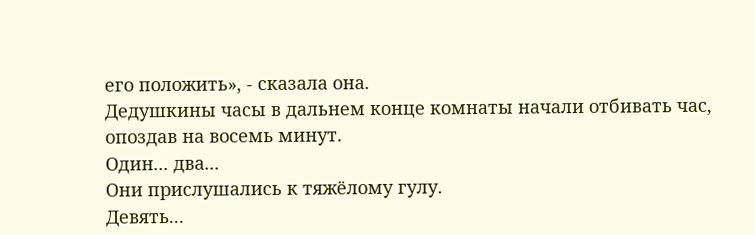его положить», - сказала она.
Дедушкины часы в дальнем конце комнаты начали отбивать час, опоздав на восемь минут.
Один... два...
Они прислушались к тяжёлому гулу.
Девять...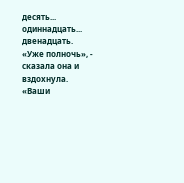десять... одиннадцать... двенадцать.
«Уже полночь», - сказала она и вздохнула.
«Ваши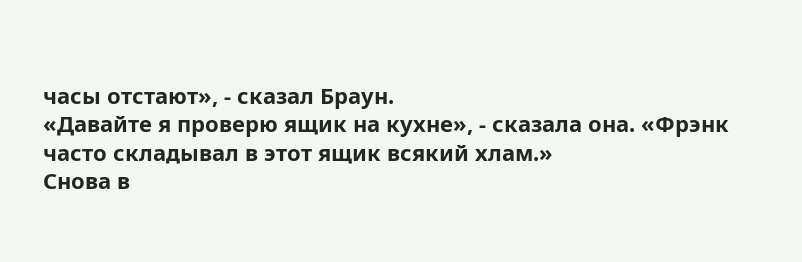часы отстают», - сказал Браун.
«Давайте я проверю ящик на кухне», - сказала она. «Фрэнк часто складывал в этот ящик всякий хлам.»
Снова в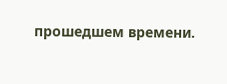прошедшем времени.